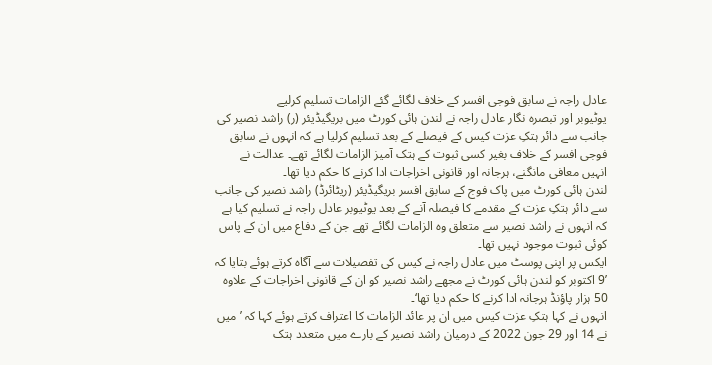عادل راجہ نے سابق فوجی افسر کے خلاف لگائے گئے الزامات تسلیم کرلیے
یوٹیوبر اور تبصرہ نگار عادل راجہ نے لندن ہائی کورٹ میں بریگیڈیئر (ر) راشد نصیر کی جانب سے دائر ہتکِ عزت کیس کے فیصلے کے بعد تسلیم کرلیا ہے کہ انہوں نے سابق فوجی افسر کے خلاف بغیر کسی ثبوت کے ہتک آمیز الزامات لگائے تھے۔ عدالت نے انہیں معافی مانگنے، ہرجانہ اور قانونی اخراجات ادا کرنے کا حکم دیا تھا۔
لندن ہائی کورٹ میں پاک فوج کے سابق افسر بریگیڈیئر (ریٹائرڈ) راشد نصیر کی جانب سے دائر ہتکِ عزت کے مقدمے کا فیصلہ آنے کے بعد یوٹیوبر عادل راجہ نے تسلیم کیا ہے کہ انہوں نے راشد نصیر سے متعلق وہ الزامات لگائے تھے جن کے دفاع میں ان کے پاس کوئی ثبوت موجود نہیں تھا۔
ایکس پر اپنی پوسٹ میں عادل راجہ نے کیس کی تفصیلات سے آگاہ کرتے ہوئے بتایا کہ ’9 اکتوبر کو لندن ہائی کورٹ نے مجھے راشد نصیر کو ان کے قانونی اخراجات کے علاوہ 50 ہزار پاؤنڈ ہرجانہ ادا کرنے کا حکم دیا تھا‘۔
انہوں نے کہا ہتکِ عزت کیس میں ان پر عائد الزامات کا اعتراف کرتے ہوئے کہا کہ ’میں نے 14 اور 29 جون 2022 کے درمیان راشد نصیر کے بارے میں متعدد ہتک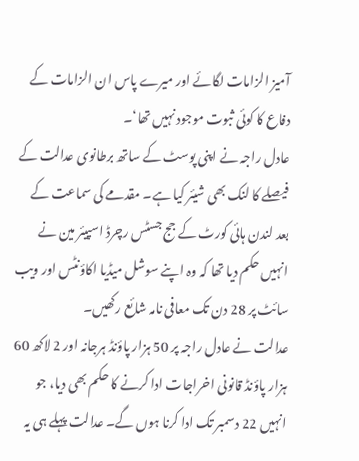آمیز الزامات لگائے اور میرے پاس ان الزامات کے دفاع کا کوئی ثبوت موجود نہیں تھا‘۔
عادل راجہ نے اپنی پوسٹ کے ساتھ برطانوی عدالت کے فیصلے کا لنک بھی شیئر کیا ہے۔ مقدمے کی سماعت کے بعد لندن ہائی کورٹ کے جج جسٹس رچرڈ اسپیئر مین نے انہیں حکم دیا تھا کہ وہ اپنے سوشل میڈیا اکاؤنٹس اور ویب سائٹ پر 28 دن تک معافی نامہ شائع رکھیں۔
عدالت نے عادل راجہ پر 50 ہزار پاؤنڈ ہرجانہ اور 2 لاکھ 60 ہزار پاؤنڈ قانونی اخراجات ادا کرنے کا حکم بھی دیا، جو انہیں 22 دسمبر تک ادا کرنا ہوں گے۔ عدالت پہلے ہی یہ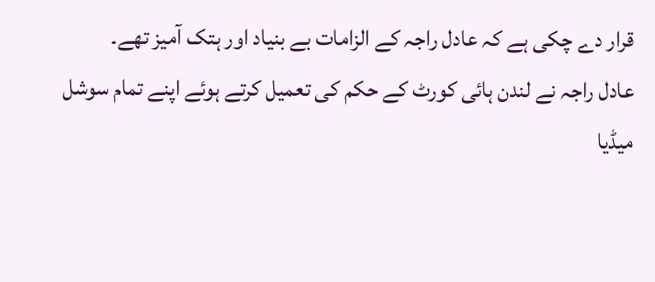قرار دے چکی ہے کہ عادل راجہ کے الزامات بے بنیاد اور ہتک آمیز تھے۔
عادل راجہ نے لندن ہائی کورٹ کے حکم کی تعمیل کرتے ہوئے اپنے تمام سوشل میڈیا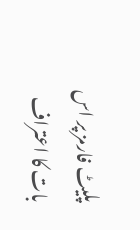پلیٹ فارمز پر اس بات کا اعتراف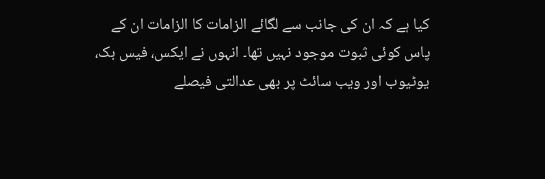کیا ہے کہ ان کی جانب سے لگائے الزامات کا الزامات ان کے پاس کوئی ثبوت موجود نہیں تھا۔ انہوں نے ایکس، فیس بک، یوٹیوب اور ویب سائٹ پر بھی عدالتی فیصلے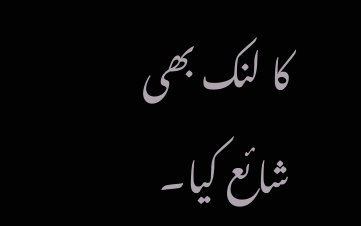کا لنک بھی شائع کیا۔